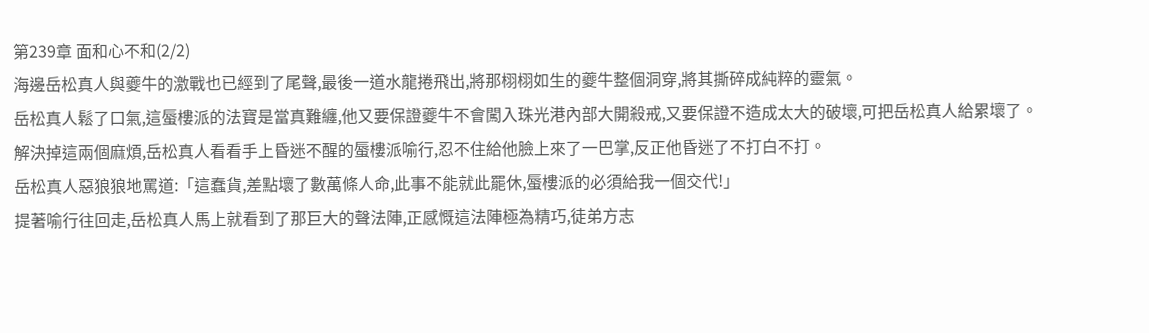第239章 面和心不和(2/2)
海邊岳松真人與夔牛的激戰也已經到了尾聲,最後一道水龍捲飛出,將那栩栩如生的夔牛整個洞穿,將其撕碎成純粹的靈氣。
岳松真人鬆了口氣,這蜃樓派的法寶是當真難纏,他又要保證夔牛不會闖入珠光港內部大開殺戒,又要保證不造成太大的破壞,可把岳松真人給累壞了。
解決掉這兩個麻煩,岳松真人看看手上昏迷不醒的蜃樓派喻行,忍不住給他臉上來了一巴掌,反正他昏迷了不打白不打。
岳松真人惡狼狼地罵道:「這蠢貨,差點壞了數萬條人命,此事不能就此罷休,蜃樓派的必須給我一個交代!」
提著喻行往回走,岳松真人馬上就看到了那巨大的聲法陣,正感慨這法陣極為精巧,徒弟方志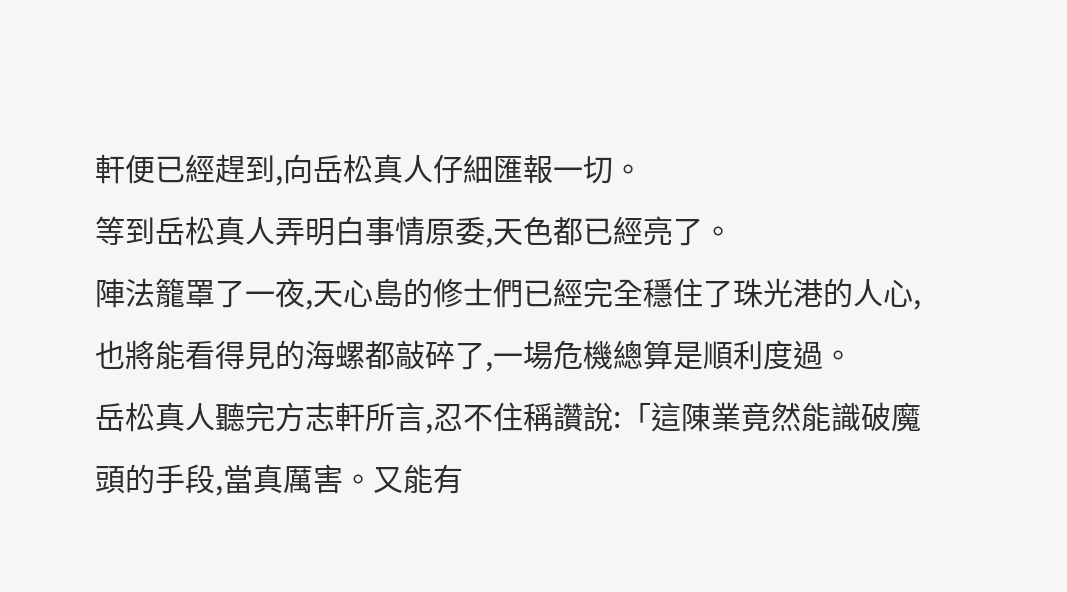軒便已經趕到,向岳松真人仔細匯報一切。
等到岳松真人弄明白事情原委,天色都已經亮了。
陣法籠罩了一夜,天心島的修士們已經完全穩住了珠光港的人心,也將能看得見的海螺都敲碎了,一場危機總算是順利度過。
岳松真人聽完方志軒所言,忍不住稱讚說:「這陳業竟然能識破魔頭的手段,當真厲害。又能有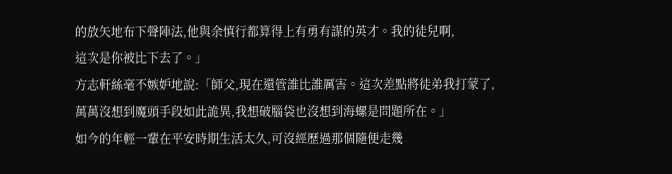的放矢地布下聲陣法,他與余慎行都算得上有勇有謀的英才。我的徒兒啊,
這次是你被比下去了。」
方志軒絲毫不嫉妒地說:「師父,現在還管誰比誰厲害。這次差點將徒弟我打蒙了,
萬萬沒想到魔頭手段如此詭異,我想破腦袋也沒想到海螺是問題所在。」
如今的年輕一輩在平安時期生活太久,可沒經歷過那個隨便走幾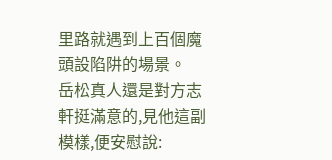里路就遇到上百個魔頭設陷阱的場景。
岳松真人還是對方志軒挺滿意的,見他這副模樣,便安慰說: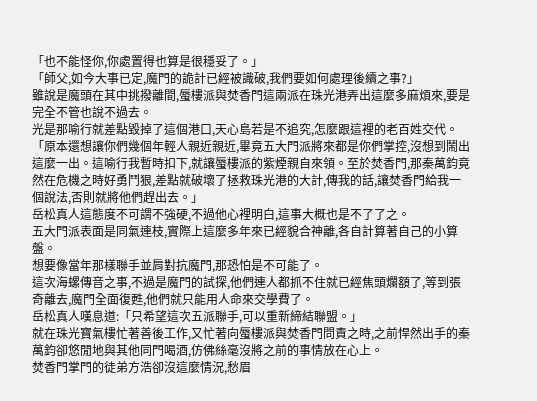「也不能怪你,你處置得也算是很穩妥了。」
「師父,如今大事已定,魔門的詭計已經被識破,我們要如何處理後續之事?」
雖說是魔頭在其中挑撥離間,蜃樓派與焚香門這兩派在珠光港弄出這麼多麻煩來,要是完全不管也說不過去。
光是那喻行就差點毀掉了這個港口,天心島若是不追究,怎麼跟這裡的老百姓交代。
「原本還想讓你們幾個年輕人親近親近,畢竟五大門派將來都是你們掌控,沒想到鬧出這麼一出。這喻行我暫時扣下,就讓蜃樓派的紫煙親自來領。至於焚香門,那秦萬鈞竟然在危機之時好勇鬥狠,差點就破壞了拯救珠光港的大計,傳我的話,讓焚香門給我一個說法,否則就將他們趕出去。」
岳松真人這態度不可謂不強硬,不過他心裡明白,這事大概也是不了了之。
五大門派表面是同氣連枝,實際上這麼多年來已經貌合神離,各自計算著自己的小算盤。
想要像當年那樣聯手並肩對抗魔門,那恐怕是不可能了。
這次海螺傳音之事,不過是魔門的試探,他們連人都抓不住就已經焦頭爛額了,等到張奇離去,魔門全面復甦,他們就只能用人命來交學費了。
岳松真人嘆息道:「只希望這次五派聯手,可以重新締結聯盟。」
就在珠光寶氣樓忙著善後工作,又忙著向蜃樓派與焚香門問責之時,之前悍然出手的秦萬鈞卻悠閒地與其他同門喝酒,仿佛絲毫沒將之前的事情放在心上。
焚香門掌門的徒弟方浩卻沒這麼情況,愁眉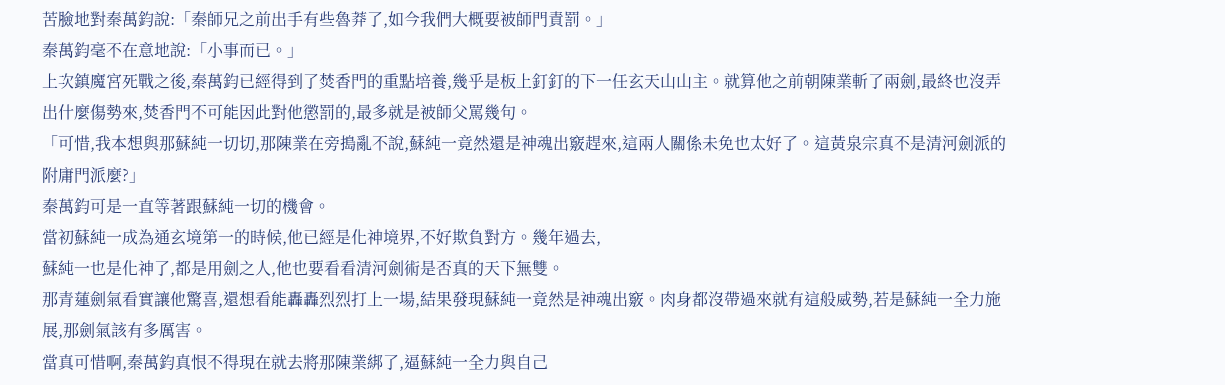苦臉地對秦萬鈞說:「秦師兄之前出手有些魯莽了,如今我們大概要被師門責罰。」
秦萬鈞毫不在意地說:「小事而已。」
上次鎮魔宮死戰之後,秦萬鈞已經得到了焚香門的重點培養,幾乎是板上釘釘的下一任玄天山山主。就算他之前朝陳業斬了兩劍,最終也沒弄出什麼傷勢來,焚香門不可能因此對他懲罰的,最多就是被師父罵幾句。
「可惜,我本想與那蘇純一切切,那陳業在旁搗亂不說,蘇純一竟然還是神魂出竅趕來,這兩人關係未免也太好了。這黃泉宗真不是清河劍派的附庸門派麼?」
秦萬鈞可是一直等著跟蘇純一切的機會。
當初蘇純一成為通玄境第一的時候,他已經是化神境界,不好欺負對方。幾年過去,
蘇純一也是化神了,都是用劍之人,他也要看看清河劍術是否真的天下無雙。
那青蓮劍氣看實讓他驚喜,還想看能轟轟烈烈打上一場,結果發現蘇純一竟然是神魂出竅。肉身都沒帶過來就有這般威勢,若是蘇純一全力施展,那劍氣該有多厲害。
當真可惜啊,秦萬鈞真恨不得現在就去將那陳業綁了,逼蘇純一全力與自己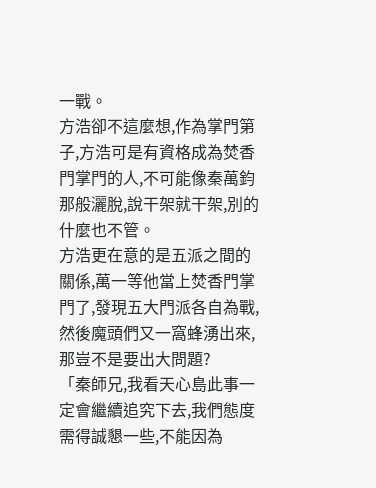一戰。
方浩卻不這麼想,作為掌門第子,方浩可是有資格成為焚香門掌門的人,不可能像秦萬鈞那般灑脫,說干架就干架,別的什麼也不管。
方浩更在意的是五派之間的關係,萬一等他當上焚香門掌門了,發現五大門派各自為戰,然後魔頭們又一窩蜂湧出來,那豈不是要出大問題?
「秦師兄,我看天心島此事一定會繼續追究下去,我們態度需得誠懇一些,不能因為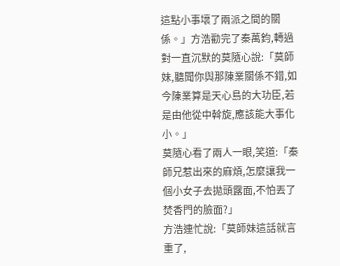這點小事壞了兩派之間的關係。」方浩勸完了秦萬鈞,轉過對一直沉默的莫隨心說:「莫師妹,聽聞你與那陳業關係不錯,如今陳業算是天心島的大功臣,若是由他從中斡旋,應該能大事化小。」
莫隨心看了兩人一眼,笑道:「秦師兄惹出來的麻煩,怎麼讓我一個小女子去拋頭露面,不怕丟了焚香門的臉面?」
方浩連忙說:「莫師妹這話就言重了,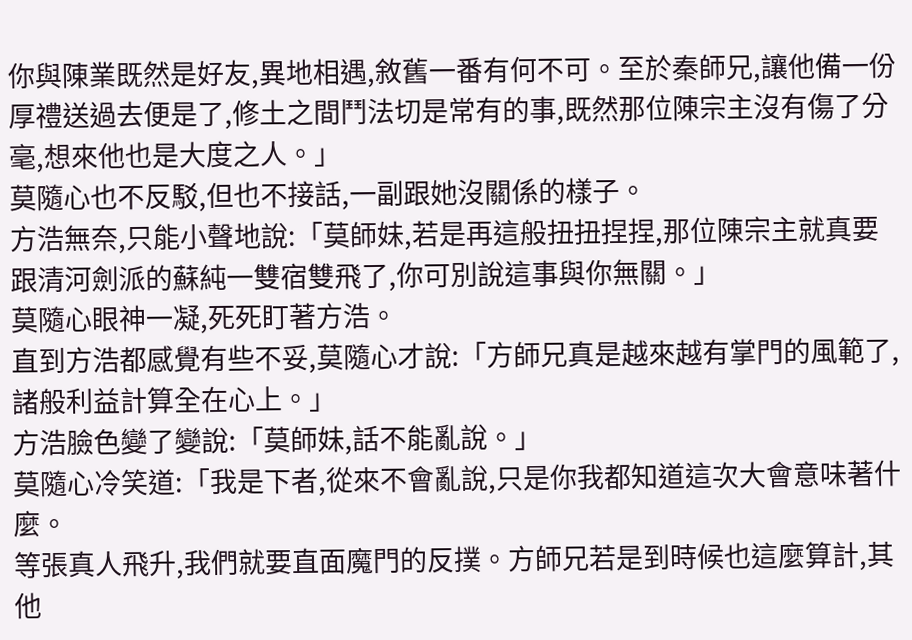你與陳業既然是好友,異地相遇,敘舊一番有何不可。至於秦師兄,讓他備一份厚禮送過去便是了,修土之間鬥法切是常有的事,既然那位陳宗主沒有傷了分毫,想來他也是大度之人。」
莫隨心也不反駁,但也不接話,一副跟她沒關係的樣子。
方浩無奈,只能小聲地說:「莫師妹,若是再這般扭扭捏捏,那位陳宗主就真要跟清河劍派的蘇純一雙宿雙飛了,你可別說這事與你無關。」
莫隨心眼神一凝,死死盯著方浩。
直到方浩都感覺有些不妥,莫隨心才說:「方師兄真是越來越有掌門的風範了,諸般利益計算全在心上。」
方浩臉色變了變說:「莫師妹,話不能亂說。」
莫隨心冷笑道:「我是下者,從來不會亂說,只是你我都知道這次大會意味著什麼。
等張真人飛升,我們就要直面魔門的反撲。方師兄若是到時候也這麼算計,其他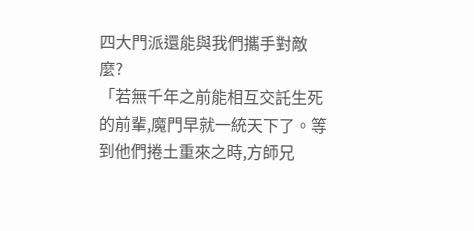四大門派還能與我們攜手對敵麼?
「若無千年之前能相互交託生死的前輩,魔門早就一統天下了。等到他們捲土重來之時,方師兄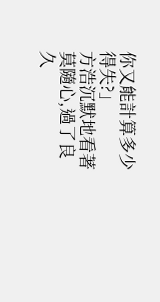你又能計算多少得失?」
方浩沉默地看著莫隨心,過了良久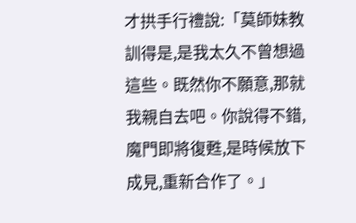才拱手行禮說:「莫師妹教訓得是,是我太久不曾想過這些。既然你不願意,那就我親自去吧。你說得不錯,魔門即將復甦,是時候放下成見,重新合作了。」